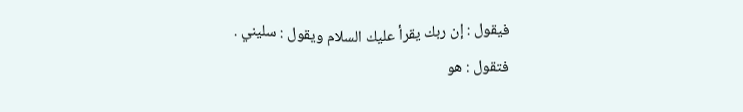فيقول : إن ربك يقرأ عليك السلام ويقول : سليني .
فتقول : هو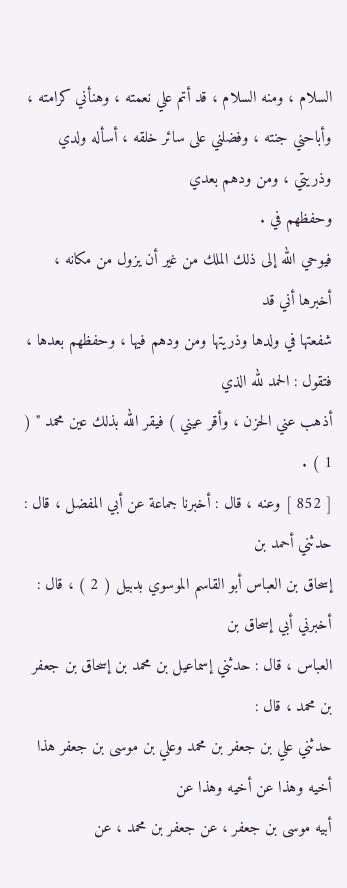السلام ، ومنه السلام ، قد أتم علي نعمته ، وهنأني كرامته ،
وأباحني جنته ، وفضلني على سائر خلقه ، أسأله ولدي وذريتي ، ومن ودهم بعدي
وحفظهم في .
فيوحي الله إلى ذلك الملك من غير أن يزول من مكانه ، أخبرها أني قد
شفعتها في ولدها وذريتها ومن ودهم فيها ، وحفظهم بعدها ، فتقول : الحمد لله الذي
أذهب عني الحزن ، وأقر عيني ) فيقر الله بذلك عين محمد " ( 1 ) .
[ 852 ] وعنه ، قال : أخبرنا جماعة عن أبي المفضل ، قال : حدثني أحمد بن
إسحاق بن العباس أبو القاسم الموسوي بدبيل ( 2 ) ، قال : أخبرني أبي إسحاق بن
العباس ، قال : حدثني إسماعيل بن محمد بن إسحاق بن جعفر بن محمد ، قال :
حدثني علي بن جعفر بن محمد وعلي بن موسى بن جعفر هذا أخيه وهذا عن أخيه وهذا عن
أبيه موسى بن جعفر ، عن جعفر بن محمد ، عن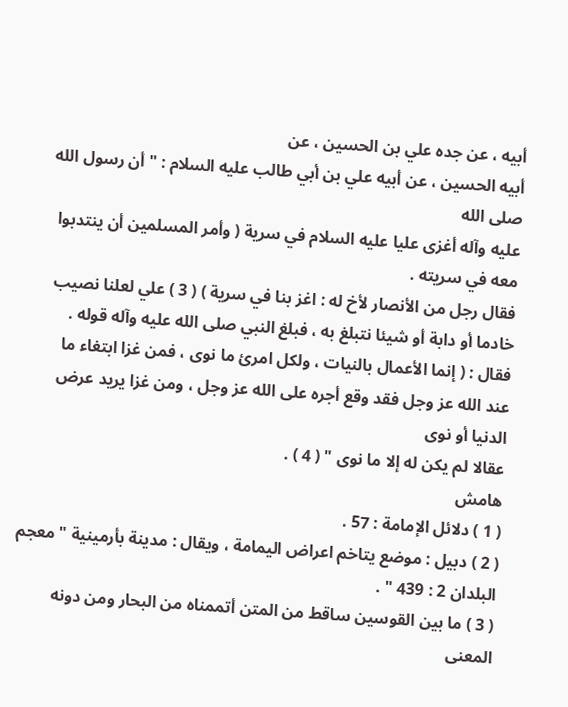أبيه ، عن جده علي بن الحسين ، عن
أبيه الحسين ، عن أبيه علي بن أبي طالب عليه السلام : " أن رسول الله صلى الله
عليه وآله أغزى عليا عليه السلام في سرية ( وأمر المسلمين أن ينتدبوا معه في سريته .
فقال رجل من الأنصار لأخ له : اغز بنا في سرية ) ( 3 ) علي لعلنا نصيب
خادما أو دابة أو شيئا نتبلغ به ، فبلغ النبي صلى الله عليه وآله قوله .
فقال : ( إنما الأعمال بالنيات ، ولكل امرئ ما نوى ، فمن غزا ابتغاء ما
عند الله عز وجل فقد وقع أجره على الله عز وجل ، ومن غزا يريد عرض الدنيا أو نوى
عقالا لم يكن له إلا ما نوى " ( 4 ) .
هامش
( 1 ) دلائل الإمامة : 57 .
( 2 ) دبيل : موضع يتاخم اعراض اليمامة ، ويقال : مدينة بأرمينية " معجم البلدان 2 : 439 " .
( 3 ) ما بين القوسين ساقط من المتن أتممناه من البحار ومن دونه المعنى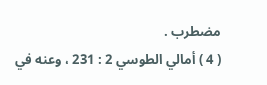مضطرب .
( 4 ) أمالي الطوسي 2 : 231 ، وعنه في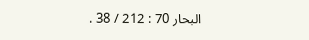البحار 70 : 212 / 38 .